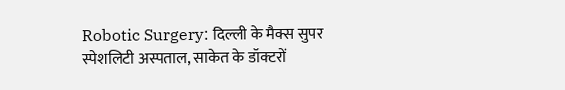Robotic Surgery: दिल्ली के मैक्स सुपर स्पेशलिटी अस्पताल, साकेत के डॉक्टरों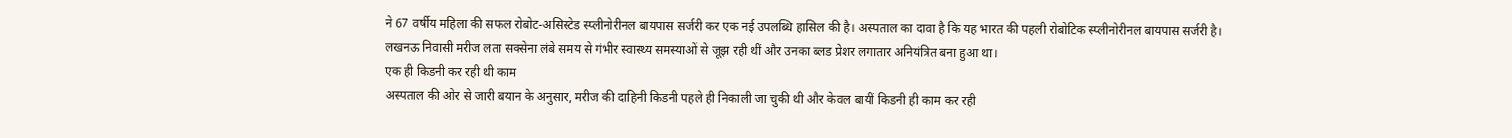ने 67 वर्षीय महिला की सफल रोबोट-असिस्टेड स्प्लीनोरीनल बायपास सर्जरी कर एक नई उपलब्धि हासिल की है। अस्पताल का दावा है कि यह भारत की पहली रोबोटिक स्प्लीनोरीनल बायपास सर्जरी है।
लखनऊ निवासी मरीज लता सक्सेना लंबे समय से गंभीर स्वास्थ्य समस्याओं से जूझ रही थीं और उनका ब्लड प्रेशर लगातार अनियंत्रित बना हुआ था।
एक ही किडनी कर रही थी काम
अस्पताल की ओर से जारी बयान के अनुसार, मरीज की दाहिनी किडनी पहले ही निकाली जा चुकी थी और केवल बायीं किडनी ही काम कर रही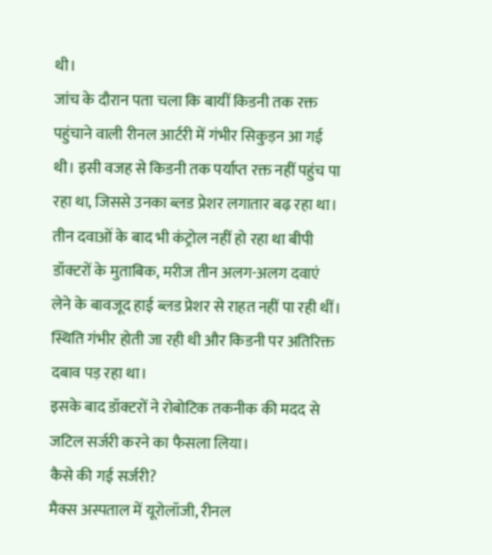थी।
जांच के दौरान पता चला कि बायीं किडनी तक रक्त पहुंचाने वाली रीनल आर्टरी में गंभीर सिकुड़न आ गई थी। इसी वजह से किडनी तक पर्याप्त रक्त नहीं पहुंच पा रहा था, जिससे उनका ब्लड प्रेशर लगातार बढ़ रहा था।
तीन दवाओं के बाद भी कंट्रोल नहीं हो रहा था बीपी
डॉक्टरों के मुताबिक, मरीज तीन अलग-अलग दवाएं लेने के बावजूद हाई ब्लड प्रेशर से राहत नहीं पा रही थीं। स्थिति गंभीर होती जा रही थी और किडनी पर अतिरिक्त दबाव पड़ रहा था।
इसके बाद डॉक्टरों ने रोबोटिक तकनीक की मदद से जटिल सर्जरी करने का फैसला लिया।
कैसे की गई सर्जरी?
मैक्स अस्पताल में यूरोलॉजी, रीनल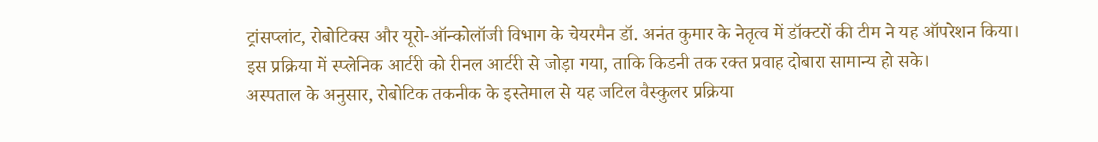ट्रांसप्लांट, रोबोटिक्स और यूरो-ऑन्कोलॉजी विभाग के चेयरमैन डॉ. अनंत कुमार के नेतृत्व में डॉक्टरों की टीम ने यह ऑपरेशन किया।
इस प्रक्रिया में स्प्लेनिक आर्टरी को रीनल आर्टरी से जोड़ा गया, ताकि किडनी तक रक्त प्रवाह दोबारा सामान्य हो सके।
अस्पताल के अनुसार, रोबोटिक तकनीक के इस्तेमाल से यह जटिल वैस्कुलर प्रक्रिया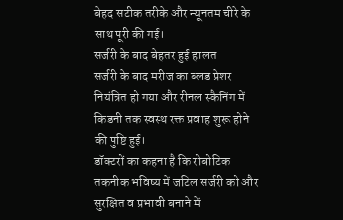बेहद सटीक तरीके और न्यूनतम चीरे के साथ पूरी की गई।
सर्जरी के बाद बेहतर हुई हालत
सर्जरी के बाद मरीज का ब्लड प्रेशर नियंत्रित हो गया और रीनल स्कैनिंग में किडनी तक स्वस्थ रक्त प्रवाह शुरू होने की पुष्टि हुई।
डॉक्टरों का कहना है कि रोबोटिक तकनीक भविष्य में जटिल सर्जरी को और सुरक्षित व प्रभावी बनाने में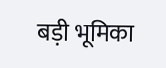बड़ी भूमिका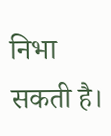निभा सकती है।